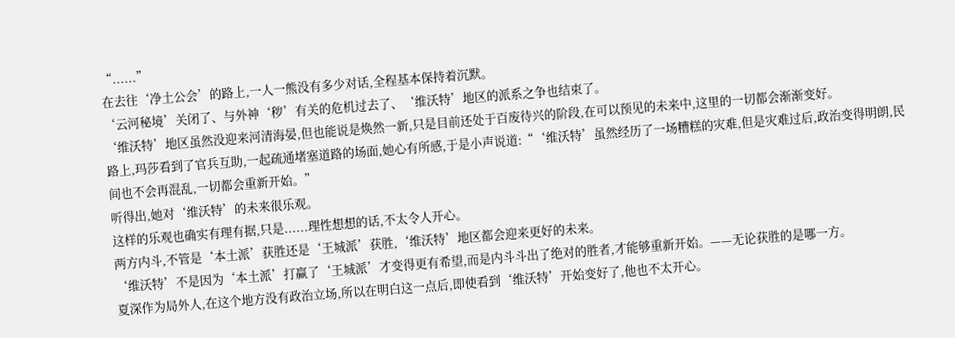“......”
在去往‘净土公会’的路上,一人一熊没有多少对话,全程基本保持着沉默。
‘云河秘境’关闭了、与外神‘秽’有关的危机过去了、‘维沃特’地区的派系之争也结束了。
‘维沃特’地区虽然没迎来河清海晏,但也能说是焕然一新,只是目前还处于百废待兴的阶段,在可以预见的未来中,这里的一切都会渐渐变好。
路上,玛莎看到了官兵互助,一起疏通堵塞道路的场面,她心有所感,于是小声说道:“‘维沃特’虽然经历了一场糟糕的灾难,但是灾难过后,政治变得明朗,民间也不会再混乱,一切都会重新开始。”
听得出,她对‘维沃特’的未来很乐观。
这样的乐观也确实有理有据,只是......理性想想的话,不太令人开心。
两方内斗,不管是‘本土派’获胜还是‘王城派’获胜,‘维沃特’地区都会迎来更好的未来。
‘维沃特’不是因为‘本土派’打赢了‘王城派’才变得更有希望,而是内斗斗出了绝对的胜者,才能够重新开始。——无论获胜的是哪一方。
夏深作为局外人,在这个地方没有政治立场,所以在明白这一点后,即使看到‘维沃特’开始变好了,他也不太开心。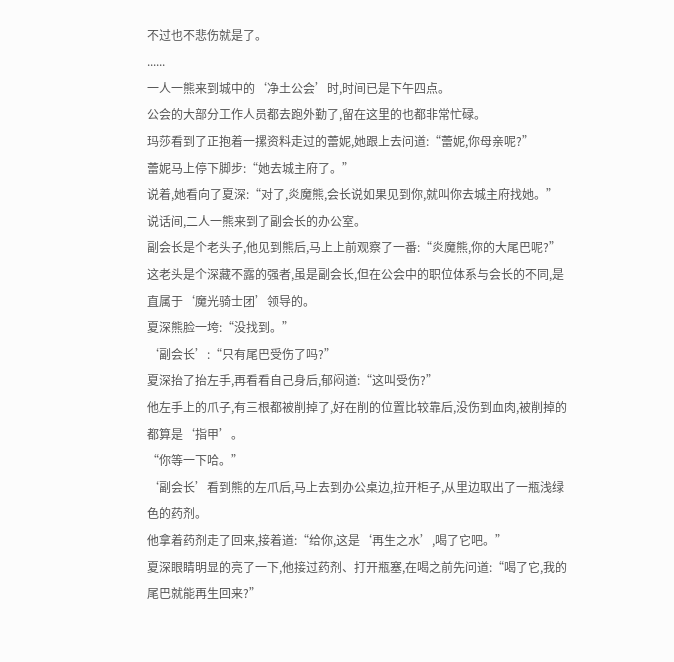不过也不悲伤就是了。
......
一人一熊来到城中的‘净土公会’时,时间已是下午四点。
公会的大部分工作人员都去跑外勤了,留在这里的也都非常忙碌。
玛莎看到了正抱着一摞资料走过的蕾妮,她跟上去问道:“蕾妮,你母亲呢?”
蕾妮马上停下脚步:“她去城主府了。”
说着,她看向了夏深:“对了,炎魔熊,会长说如果见到你,就叫你去城主府找她。”
说话间,二人一熊来到了副会长的办公室。
副会长是个老头子,他见到熊后,马上上前观察了一番:“炎魔熊,你的大尾巴呢?”
这老头是个深藏不露的强者,虽是副会长,但在公会中的职位体系与会长的不同,是直属于‘魔光骑士团’领导的。
夏深熊脸一垮:“没找到。”
‘副会长’:“只有尾巴受伤了吗?”
夏深抬了抬左手,再看看自己身后,郁闷道:“这叫受伤?”
他左手上的爪子,有三根都被削掉了,好在削的位置比较靠后,没伤到血肉,被削掉的都算是‘指甲’。
“你等一下哈。”
‘副会长’看到熊的左爪后,马上去到办公桌边,拉开柜子,从里边取出了一瓶浅绿色的药剂。
他拿着药剂走了回来,接着道:“给你,这是‘再生之水’,喝了它吧。”
夏深眼睛明显的亮了一下,他接过药剂、打开瓶塞,在喝之前先问道:“喝了它,我的尾巴就能再生回来?”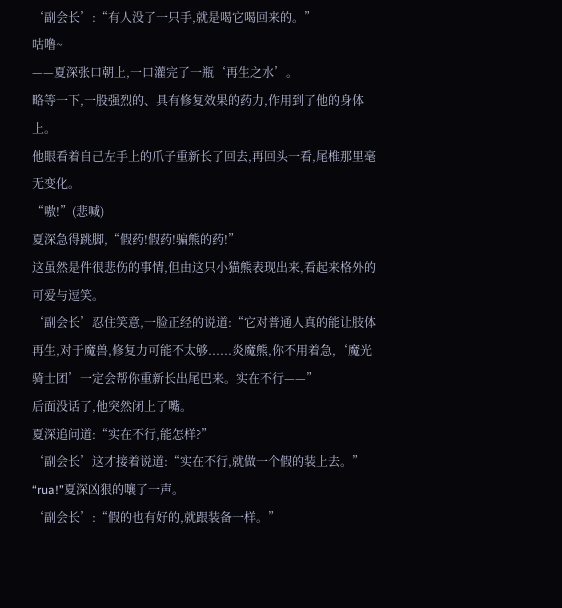‘副会长’:“有人没了一只手,就是喝它喝回来的。”
咕噜~
——夏深张口朝上,一口灌完了一瓶‘再生之水’。
略等一下,一股强烈的、具有修复效果的药力,作用到了他的身体上。
他眼看着自己左手上的爪子重新长了回去,再回头一看,尾椎那里毫无变化。
“嗷!”(悲喊)
夏深急得跳脚,“假药!假药!骗熊的药!”
这虽然是件很悲伤的事情,但由这只小猫熊表现出来,看起来格外的可爱与逗笑。
‘副会长’忍住笑意,一脸正经的说道:“它对普通人真的能让肢体再生,对于魔兽,修复力可能不太够......炎魔熊,你不用着急,‘魔光骑士团’一定会帮你重新长出尾巴来。实在不行——”
后面没话了,他突然闭上了嘴。
夏深追问道:“实在不行,能怎样?”
‘副会长’这才接着说道:“实在不行,就做一个假的装上去。”
“rua!”夏深凶狠的嚷了一声。
‘副会长’:“假的也有好的,就跟装备一样。”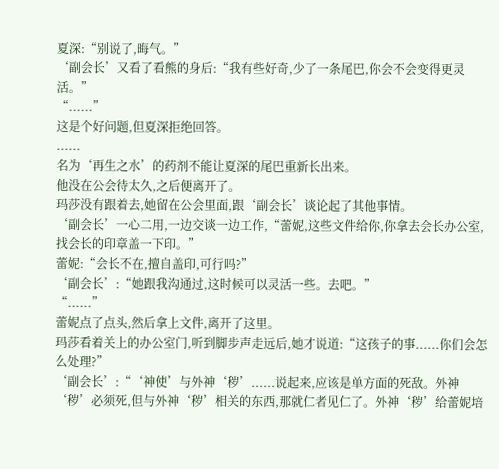夏深:“别说了,晦气。”
‘副会长’又看了看熊的身后:“我有些好奇,少了一条尾巴,你会不会变得更灵活。”
“......”
这是个好问题,但夏深拒绝回答。
......
名为‘再生之水’的药剂不能让夏深的尾巴重新长出来。
他没在公会待太久,之后便离开了。
玛莎没有跟着去,她留在公会里面,跟‘副会长’谈论起了其他事情。
‘副会长’一心二用,一边交谈一边工作,“蕾妮,这些文件给你,你拿去会长办公室,找会长的印章盖一下印。”
蕾妮:“会长不在,擅自盖印,可行吗?”
‘副会长’:“她跟我沟通过,这时候可以灵活一些。去吧。”
“......”
蕾妮点了点头,然后拿上文件,离开了这里。
玛莎看着关上的办公室门,听到脚步声走远后,她才说道:“这孩子的事......你们会怎么处理?”
‘副会长’:“‘神使’与外神‘秽’......说起来,应该是单方面的死敌。外神‘秽’必须死,但与外神‘秽’相关的东西,那就仁者见仁了。外神‘秽’给蕾妮培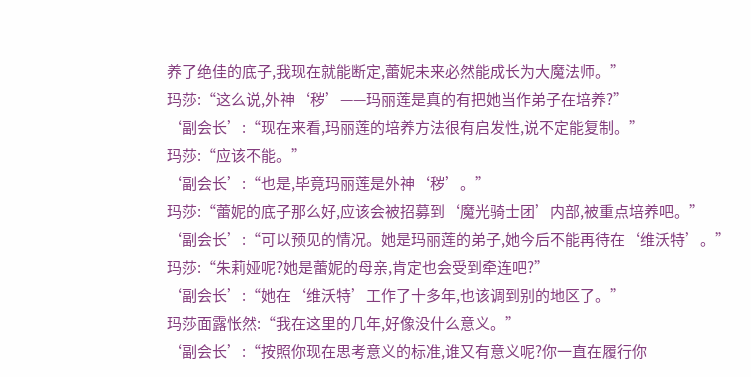养了绝佳的底子,我现在就能断定,蕾妮未来必然能成长为大魔法师。”
玛莎:“这么说,外神‘秽’——玛丽莲是真的有把她当作弟子在培养?”
‘副会长’:“现在来看,玛丽莲的培养方法很有启发性,说不定能复制。”
玛莎:“应该不能。”
‘副会长’:“也是,毕竟玛丽莲是外神‘秽’。”
玛莎:“蕾妮的底子那么好,应该会被招募到‘魔光骑士团’内部,被重点培养吧。”
‘副会长’:“可以预见的情况。她是玛丽莲的弟子,她今后不能再待在‘维沃特’。”
玛莎:“朱莉娅呢?她是蕾妮的母亲,肯定也会受到牵连吧?”
‘副会长’:“她在‘维沃特’工作了十多年,也该调到别的地区了。”
玛莎面露怅然:“我在这里的几年,好像没什么意义。”
‘副会长’:“按照你现在思考意义的标准,谁又有意义呢?你一直在履行你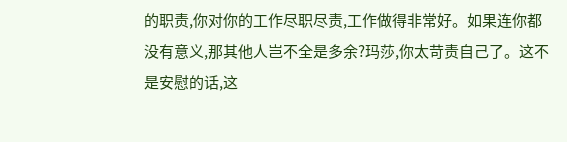的职责,你对你的工作尽职尽责,工作做得非常好。如果连你都没有意义,那其他人岂不全是多余?玛莎,你太苛责自己了。这不是安慰的话,这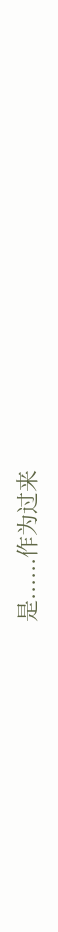是......作为过来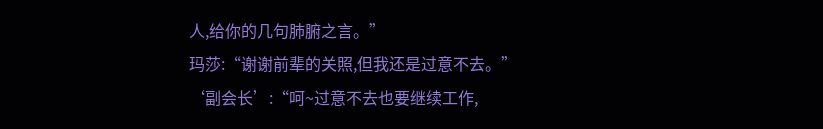人,给你的几句肺腑之言。”
玛莎:“谢谢前辈的关照,但我还是过意不去。”
‘副会长’:“呵~过意不去也要继续工作,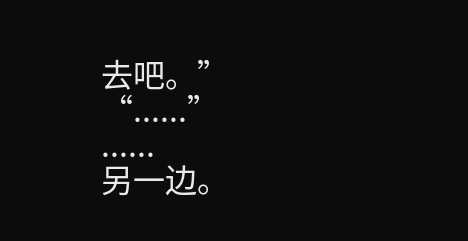去吧。”
“......”
......
另一边。